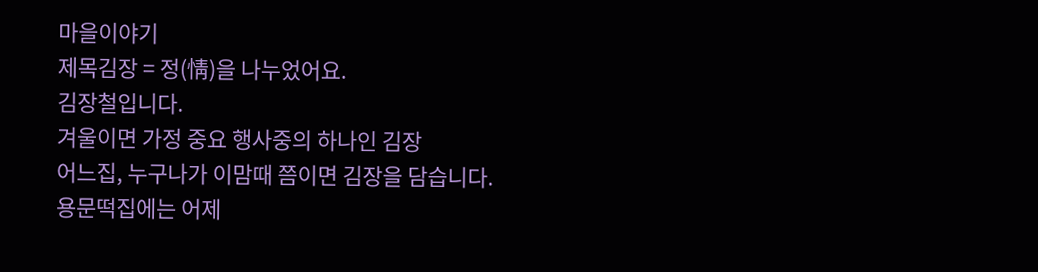마을이야기
제목김장 = 정(情)을 나누었어요.
김장철입니다.
겨울이면 가정 중요 행사중의 하나인 김장
어느집, 누구나가 이맘때 쯤이면 김장을 담습니다.
용문떡집에는 어제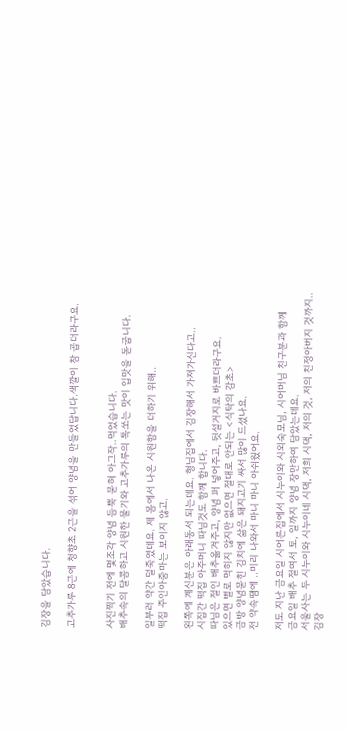김장을 담았습니다.

고추가루 8근에 청향초 2근을 섞어 양념을 만들었답니다.색깔이 참 곱더라구요.


사진찍기 전에 몇조각 양념 듬뿍 묻혀 아그작..먹었습니다.
배추속의 달콤하고 시원한 물기와 고추가루의 톡쏘는 맛이 입맛을 돋굽니다.

일부러 약간 덜죽였데요. 제 몸에서 나온 시원함을 더하기 위해..
떡집 주인아줌마는 보이지 않고.

왼쪽에 계신분은 아래동서 되는데요. 형님집에서 김장해서 가져가신다고..
시집간 떡집 아주머니 따님것도 함께 합니다.
따님은 절인 배추옮겨주고, 양념 퍼 넣어주고, 뒷설거지로 바쁘더라구요.
있으면 별로 먹히지 않지만 없으면 절대로 안되는 <식탁의 감초>
금방 양념묻힌 김치에 삶은 돼지고기 싸서 많이 드셨나요.
전 약속땜에 ..미리 나와서 마니 마니 아쉬웠어요.

저도 지난 금요일 시어른집에서 시누이와 시외숙모님, 시어머님 친구분과 함께
금요일 배추 절여서 토, 일까지 양념 장만하여 담았는데요.
서울사는 두 시누이와 시누이네 시댁, 저희 시댁, 저의 것, 저의 친정아버지 것까지..
김장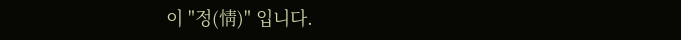이 "정(情)" 입니다.